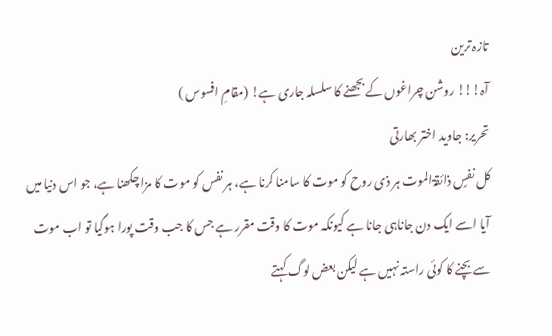تازہ ترین
آہ!!! روشن چراغوں کے بجھنے کا سلسلہ جاری ہے! (مقامِ افسوس )
تحریر: جاوید اختر بھارتی
کل نفسٍ ذائقۃالموت ہر ذی روح کو موت کا سامنا کرنا ہے، ہر نفس کو موت کا مزا چکھنا ہے، جو اس دنیا میں آیا اسے ایک دن جاناہی جانا ہے کیونکہ موت کا وقت مقرر ہے جس کا جب وقت پورا ہوگیا تو اب موت سے بچنے کا کوئی راستہ نہیں ہے لیکن بعض لوگ کہتے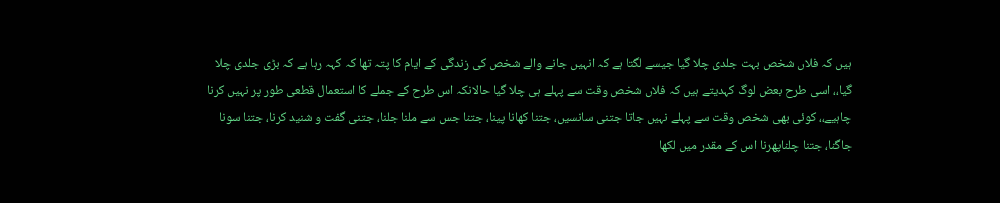ہیں کہ فلاں شخص بہت جلدی چلا گیا جیسے لگتا ہے کہ انہیں جانے والے شخص کی زندگی کے ایام کا پتہ تھا کہ کہہ رہا ہے کہ بڑی جلدی چلا گیا،، اسی طرح بعض لوگ کہدیتے ہیں کہ فلاں شخص وقت سے پہلے ہی چلا گیا حالانکہ اس طرح کے جملے کا استعمال قطعی طور پر نہیں کرنا چاہیے،، کوئی بھی شخص وقت سے پہلے نہیں جاتا جتنی سانسیں، جتنا کھانا پینا، جتنا جس سے ملنا جلنا، جتنی گفت و شنید کرنا، جتنا سونا جاگنا، جتنا چلناپھرنا اس کے مقدر میں لکھا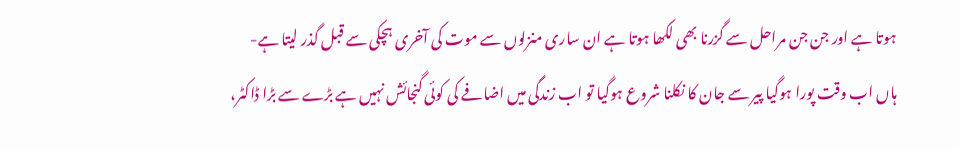ہوتا ہے اور جن جن مراحل سے گزرنا بھی لکھا ہوتا ہے ان ساری منزلوں سے موت کی آخری ہچکی سے قبل گذر لیتا ہے-
ہاں اب وقت پورا ہوگیا پیر سے جان کا نکلنا شروع ہوگیا تو اب زندگی میں اضافے کی کوئی گنجائش نہیں ہے بڑے سے بڑا ڈاکٹر،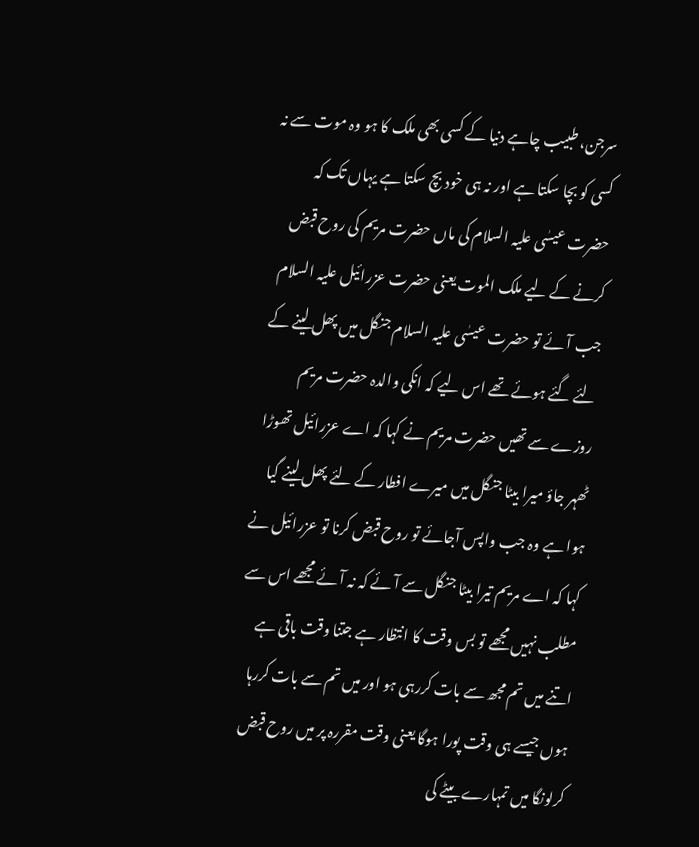سرجن، طبیب چاہے دنیا کے کسی بھی ملک کا ہو وہ موت سے نہ کسی کو بچا سکتا ہے اور نہ ہی خود بچ سکتا ہے یہاں تک کہ حضرت عیسٰی علیہ السلام کی ماں حضرت مریم کی روح قبض کرنے کے لیے ملک الموت یعنی حضرت عزرائیل علیہ السلام جب آئے تو حضرت عیسٰی علیہ السلام جنگل میں پھل لینے کے لئے گئے ہوئے تھے اس لیے کہ انکی والدہ حضرت مریم روزے سے تھیں حضرت مریم نے کہا کہ اے عزرائیل تھوڑا ٹھہر جاؤ میرا بیٹا جنگل میں میرے افطار کے لئے پھل لینے گیا ہوا ہے وہ جب واپس آجائے تو روح قبض کرنا تو عزرائیل نے کہا کہ اے مریم تیرا بیٹا جنگل سے آئے کہ نہ آئے مجھے اس سے مطلب نہیں مجھے تو بس وقت کا انتظار ہے جتنا وقت باقی ہے اتنے میں تم مجھ سے بات کررہی ہو اور میں تم سے بات کررہا ہوں جیسے ہی وقت پورا ہوگا یعنی وقت مقررہ پر میں روح قبض کرلونگا میں تمہارے بیٹے کی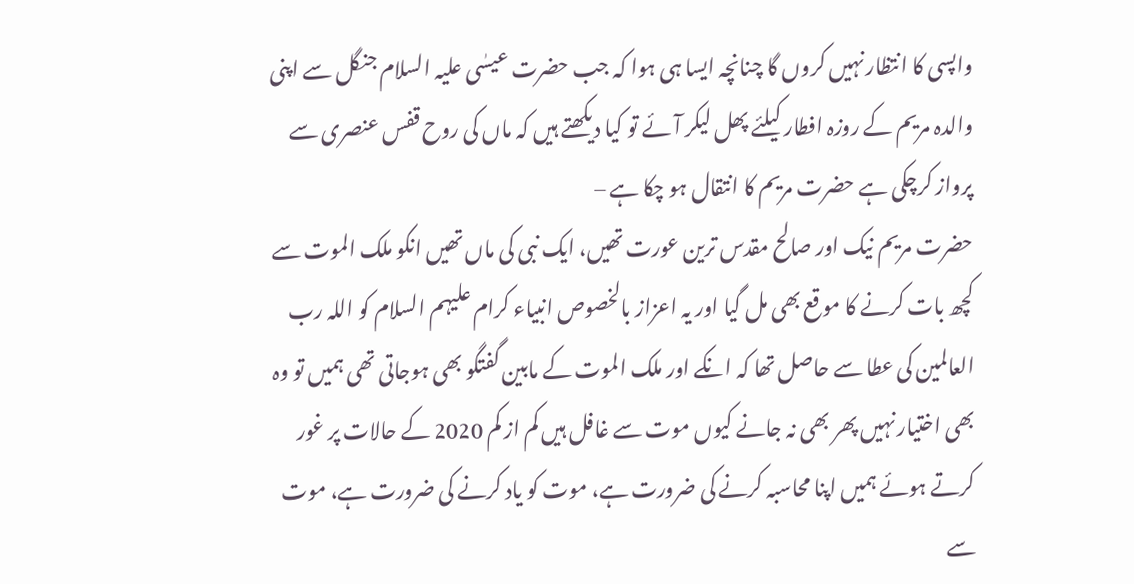واپسی کا انتظار نہیں کروں گا چنانچہ ایسا ہی ہوا کہ جب حضرت عیسٰی علیہ السلام جنگل سے اپنی والدہ مریم کے روزہ افطار کیلئے پھل لیکر آئے تو کیا دیکھتے ہیں کہ ماں کی روح قفس عنصری سے پرواز کرچکی ہے حضرت مریم کا انتقال ہو چکا ہے –
حضرت مریم نیک اور صالح مقدس ترین عورت تھیں، ایک نبی کی ماں تھیں انکو ملک الموت سے کچھ بات کرنے کا موقع بھی مل گیا اور یہ اعزاز بالخصوص انبیاء کرام علیہم السلام کو اللہ رب العالمین کی عطا سے حاصل تھا کہ انکے اور ملک الموت کے مابین گفتگو بھی ہوجاتی تھی ہمیں تو وہ بھی اختیار نہیں پھر بھی نہ جانے کیوں موت سے غافل ہیں کم از کم 2020 کے حالات پر غور کرتے ہوئے ہمیں اپنا محاسبہ کرنے کی ضرورت ہے، موت کو یاد کرنے کی ضرورت ہے، موت سے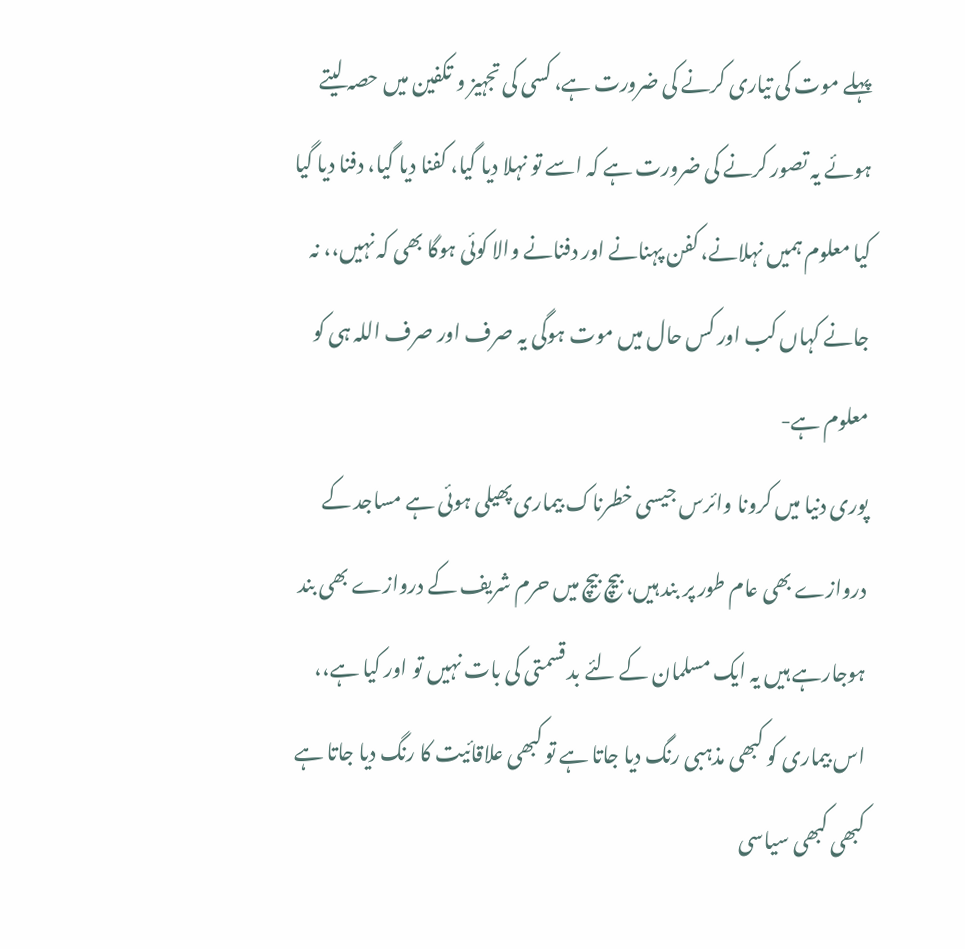پہلے موت کی تیاری کرنے کی ضرورت ہے، کسی کی تجہیز و تکفین میں حصہ لیتے ہوئے یہ تصور کرنے کی ضرورت ہے کہ اسے تو نہلا دیا گیا، کفنا دیا گیا، دفنا دیا گیا کیا معلوم ہمیں نہلانے، کفن پہنانے اور دفنانے والا کوئی ہوگا بھی کہ نہیں،، نہ جانے کہاں کب اور کس حال میں موت ہوگی یہ صرف اور صرف اللہ ہی کو معلوم ہے-
پوری دنیا میں کرونا وائرس جیسی خطرناک بیماری پھیلی ہوئی ہے مساجد کے دروازے بھی عام طور پر بند ہیں، بیچ بیچ میں حرم شریف کے دروازے بھی بند ہوجارہے ہیں یہ ایک مسلمان کے لئے بد قسمتی کی بات نہیں تو اور کیا ہے،، اس بیماری کو کبھی مذہبی رنگ دیا جاتا ہے تو کبھی علاقائیت کا رنگ دیا جاتا ہے کبھی کبھی سیاسی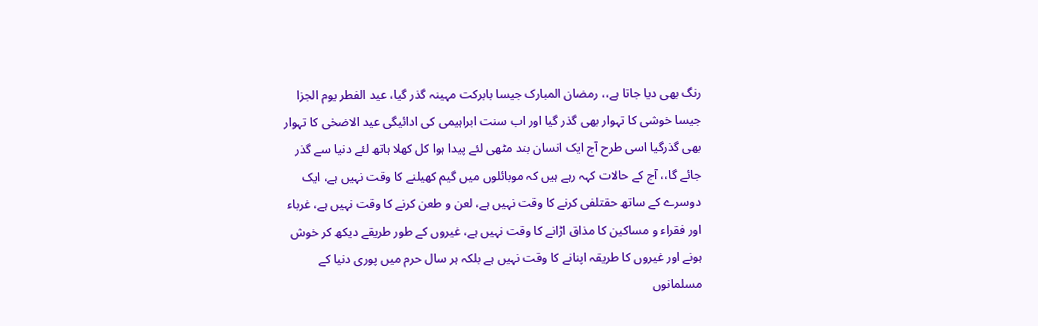رنگ بھی دیا جاتا ہے،، رمضان المبارک جیسا بابرکت مہینہ گذر گیا، عید الفطر یوم الجزا جیسا خوشی کا تہوار بھی گذر گیا اور اب سنت ابراہیمی کی ادائیگی عید الاضحٰی کا تہوار بھی گذرگیا اسی طرح آج ایک انسان بند مٹھی لئے پیدا ہوا کل کھلا ہاتھ لئے دنیا سے گذر جائے گا،، آج کے حالات کہہ رہے ہیں کہ موبائلوں میں گیم کھیلنے کا وقت نہیں ہے، ایک دوسرے کے ساتھ حقتلفی کرنے کا وقت نہیں ہے، لعن و طعن کرنے کا وقت نہیں ہے، غرباء اور فقراء و مساکین کا مذاق اڑانے کا وقت نہیں ہے، غیروں کے طور طریقے دیکھ کر خوش ہونے اور غیروں کا طریقہ اپنانے کا وقت نہیں ہے بلکہ ہر سال حرم میں پوری دنیا کے مسلمانوں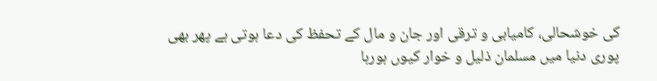کی خوشحالی، کامیابی و ترقی اور جان و مال کے تحفظ کی دعا ہوتی ہے پھر بھی پوری دنیا میں مسلمان ذلیل و خوار کیوں ہورہا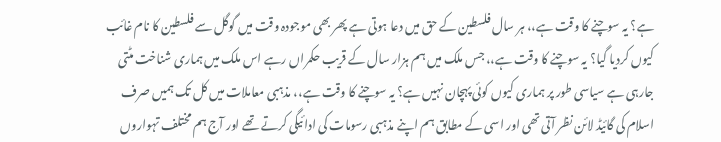ہے؟ یہ سوچنے کا وقت ہے،، ہر سال فلسطین کے حق میں دعا ہوتی ہے پھر بھی موجودہ وقت میں گوگل سے فلسطین کا نام غائب کیوں کردیا گیا؟ یہ سوچنے کا وقت ہے،، جس ملک میں ہم ہزار سال کے قریب حکمراں رہے اس ملک میں ہماری شناخت مٹتی جارہی ہے سیاسی طور پر ہماری کیوں کوئی پہچان نہیں ہے؟ یہ سوچنے کا وقت ہے،، مذہبی معاملات میں کل تک ہمیں صرف اسلام کی گائیڈ لائن نظر آتی تھی اور اسی کے مطابق ہم اپنے مذہبی رسومات کی ادائیگی کرتے تھے اور آج ہم مختلف تہواروں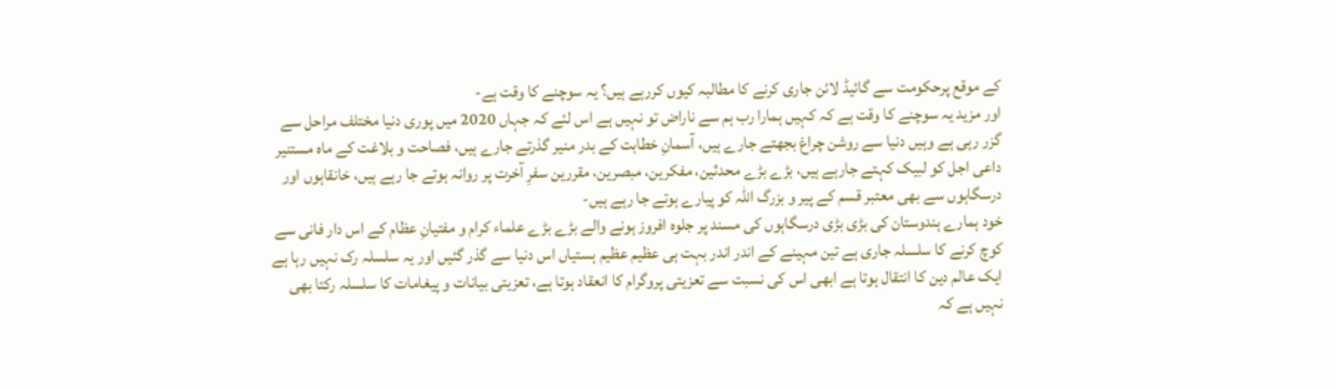کے موقع پرحکومت سے گائیڈ لائن جاری کرنے کا مطالبہ کیوں کررہے ہیں؟ یہ سوچنے کا وقت ہے-
اور مزید یہ سوچنے کا وقت ہے کہ کہیں ہمارا رب ہم سے ناراض تو نہیں ہے اس لئے کہ جہاں 2020 میں پوری دنیا مختلف مراحل سے گزر رہی ہے وہیں دنیا سے روشن چراغ بجھتے جارے ہیں، آسمانِ خطابت کے بدر منیر گذرتے جارے ہیں، فصاحت و بلاغت کے ماہ مستنیر داعی اجل کو لبیک کہتے جارہے ہیں، بڑے بڑے محدثین، مفکرین، مبصرین، مقررین سفرِ آخرت پر روانہ ہوتے جا رہے ہیں، خانقاہوں اور درسگاہوں سے بھی معتبر قسم کے پیر و بزرگ اللہ کو پیارے ہوتے جا رہے ہیں-
خود ہمارے ہندوستان کی بڑی بڑی درسگاہوں کی مسند پر جلوہ افروز ہونے والے بڑے بڑے علماء کرام و مفتیانِ عظام کے اس دار فانی سے کوچ کرنے کا سلسلہ جاری ہے تین مہینے کے اندر اندر بہت ہی عظیم عظیم ہستیاں اس دنیا سے گذر گئیں اور یہ سلسلہ رک نہیں رہا ہے ایک عالم دین کا انتقال ہوتا ہے ابھی اس کی نسبت سے تعزیتی پروگرام کا انعقاد ہوتا ہے، تعزیتی بیانات و پیغامات کا سلسلہ رکتا بھی نہیں ہے کہ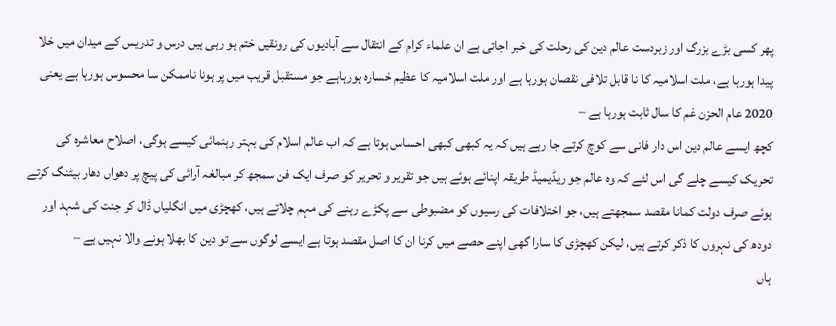پھر کسی بڑے بزرگ اور زبردست عالم دین کی رحلت کی خبر اجاتی ہے ان علماء کرام کے انتقال سے آبادیوں کی رونقیں ختم ہو رہی ہیں درس و تدریس کے میدان میں خلا پیدا ہورہا ہے، ملت اسلامیہ کا نا قابل تلافی نقصان ہورہا ہے اور ملت اسلامیہ کا عظیم خسارہ ہورہاہے جو مستقبل قریب میں پر ہونا ناممکن سا محسوس ہورہا ہے یعنی 2020 عام الحزن غم کا سال ثابت ہورہا ہے –
کچھ ایسے عالم دین اس دار فانی سے کوچ کرتے جا رہے ہیں کہ یہ کبھی کبھی احساس ہوتا ہے کہ اب عالم اسلام کی بہتر رہنمائی کیسے ہوگی، اصلاح معاشرہ کی تحریک کیسے چلے گی اس لئے کہ وہ عالم جو ریڈیمیڈ طریقہ اپنائے ہوئے ہیں جو تقریر و تحریر کو صرف ایک فن سمجھ کر مبالغہ آرائی کی پیچ پر دھواں دھار بیٹنگ کرتے ہوئے صرف دولت کمانا مقصد سمجھتے ہیں، جو اختلافات کی رسیوں کو مضبوطی سے پکڑے رہنے کی مہم چلاتے ہیں، کھچڑی میں انگلیاں ڈال کر جنت کی شہد اور دودھ کی نہروں کا ذکر کرتے ہیں، لیکن کھچڑی کا سارا گھی اپنے حصے میں کرنا ان کا اصل مقصد ہوتا ہے ایسے لوگوں سے تو دین کا بھلا ہونے والا نہیں ہے –
ہاں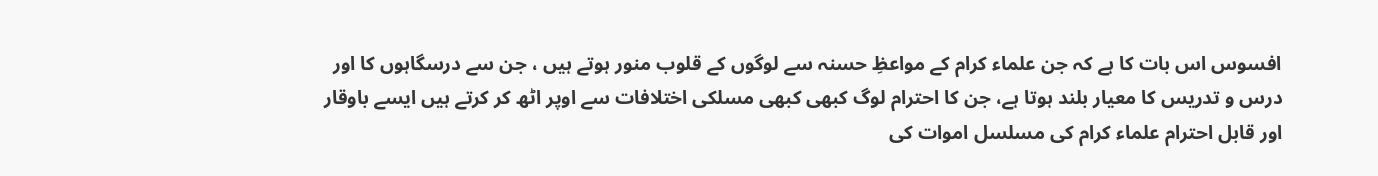افسوس اس بات کا ہے کہ جن علماء کرام کے مواعظِ حسنہ سے لوگوں کے قلوب منور ہوتے ہیں ، جن سے درسگاہوں کا اور درس و تدریس کا معیار بلند ہوتا ہے، جن کا احترام لوگ کبھی کبھی مسلکی اختلافات سے اوپر اٹھ کر کرتے ہیں ایسے باوقار اور قابل احترام علماء کرام کی مسلسل اموات کی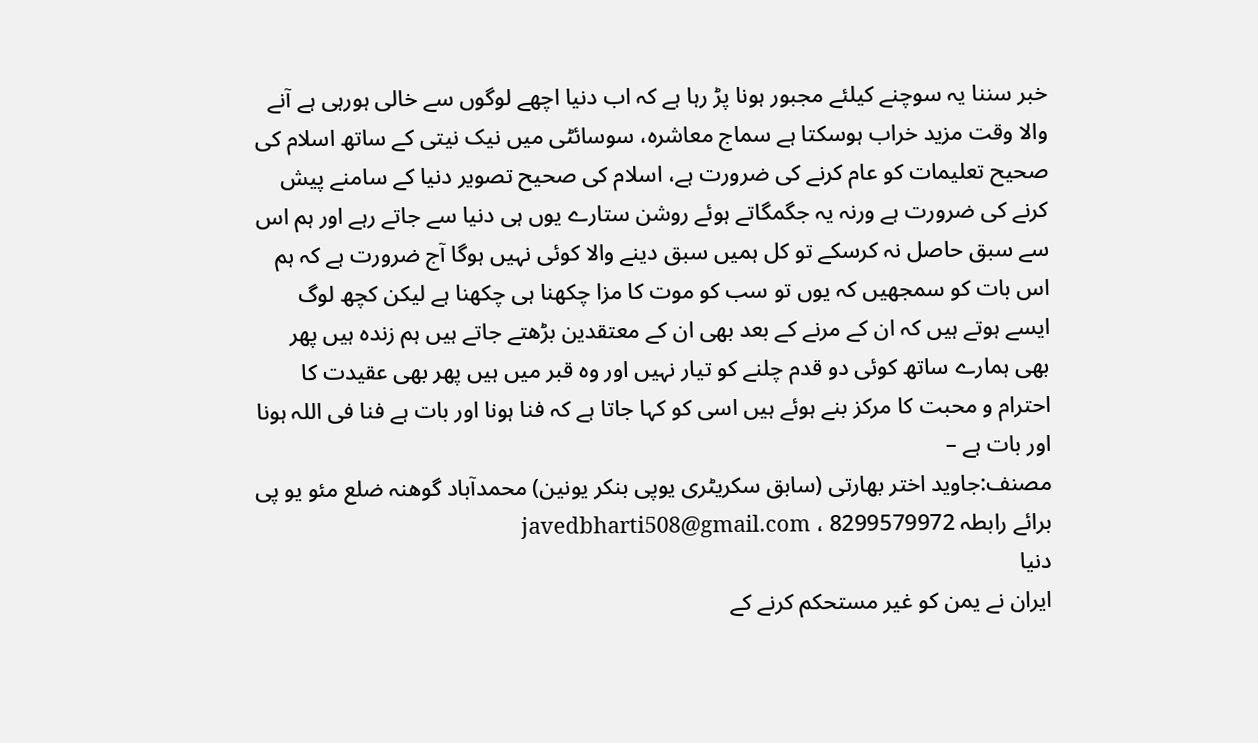خبر سننا یہ سوچنے کیلئے مجبور ہونا پڑ رہا ہے کہ اب دنیا اچھے لوگوں سے خالی ہورہی ہے آنے والا وقت مزید خراب ہوسکتا ہے سماج معاشرہ، سوسائٹی میں نیک نیتی کے ساتھ اسلام کی صحیح تعلیمات کو عام کرنے کی ضرورت ہے، اسلام کی صحیح تصویر دنیا کے سامنے پیش کرنے کی ضرورت ہے ورنہ یہ جگمگاتے ہوئے روشن ستارے یوں ہی دنیا سے جاتے رہے اور ہم اس سے سبق حاصل نہ کرسکے تو کل ہمیں سبق دینے والا کوئی نہیں ہوگا آج ضرورت ہے کہ ہم اس بات کو سمجھیں کہ یوں تو سب کو موت کا مزا چکھنا ہی چکھنا ہے لیکن کچھ لوگ ایسے ہوتے ہیں کہ ان کے مرنے کے بعد بھی ان کے معتقدین بڑھتے جاتے ہیں ہم زندہ ہیں پھر بھی ہمارے ساتھ کوئی دو قدم چلنے کو تیار نہیں اور وہ قبر میں ہیں پھر بھی عقیدت کا احترام و محبت کا مرکز بنے ہوئے ہیں اسی کو کہا جاتا ہے کہ فنا ہونا اور بات ہے فنا فی اللہ ہونا اور بات ہے –
مصنف:جاوید اختر بھارتی (سابق سکریٹری یوپی بنکر یونین) محمدآباد گوھنہ ضلع مئو یو پی
برائے رابطہ 8299579972 ، javedbharti508@gmail.com
دنیا
ایران نے یمن کو غیر مستحکم کرنے کے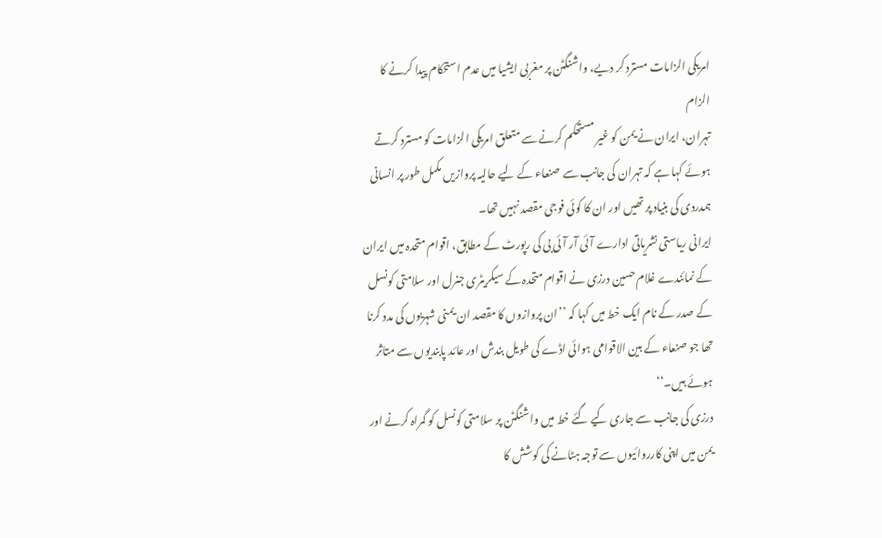امریکی الزامات مسترد کر دیے، واشنگٹن پر مغربی ایشیا میں عدم استحکام پیدا کرنے کا الزام
تہران، ایران نے یمن کو غیر مستحکم کرنے سے متعلق امریکی الزامات کو مسترد کرتے ہوئے کہا ہے کہ تہران کی جانب سے صنعاء کے لیے حالیہ پروازیں مکمل طور پر انسانی ہمدردی کی بنیاد پر تھیں اور ان کا کوئی فوجی مقصد نہیں تھا۔
ایرانی ریاستی نشریاتی ادارے آئی آر آئی بی کی رپورٹ کے مطابق، اقوام متحدہ میں ایران کے نمائندے غلام حسین درزی نے اقوام متحدہ کے سیکریٹری جنرل اور سلامتی کونسل کے صدر کے نام ایک خط میں کہا کہ ’’ان پروازوں کا مقصد ان یمنی شہریوں کی مدد کرنا تھا جو صنعاء کے بین الاقوامی ہوائی اڈے کی طویل بندش اور عائد پابندیوں سے متاثر ہوئے ہیں۔‘‘
درزی کی جانب سے جاری کیے گئے خط میں واشنگٹن پر سلامتی کونسل کو گمراہ کرنے اور یمن میں اپنی کارروائیوں سے توجہ ہٹانے کی کوشش کا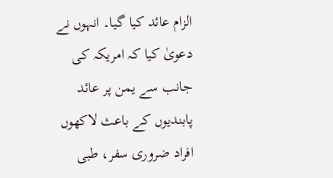الزام عائد کیا گیا۔ انہوں نے دعویٰ کیا کہ امریکہ کی جانب سے یمن پر عائد پابندیوں کے باعث لاکھوں افراد ضروری سفر، طبی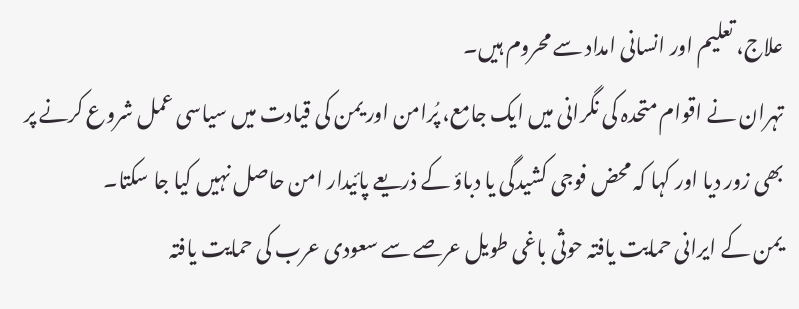علاج، تعلیم اور انسانی امداد سے محروم ہیں۔
تہران نے اقوام متحدہ کی نگرانی میں ایک جامع، پُرامن اور یمن کی قیادت میں سیاسی عمل شروع کرنے پر بھی زور دیا اور کہا کہ محض فوجی کشیدگی یا دباؤ کے ذریعے پائیدار امن حاصل نہیں کیا جا سکتا۔
یمن کے ایرانی حمایت یافتہ حوثی باغی طویل عرصے سے سعودی عرب کی حمایت یافتہ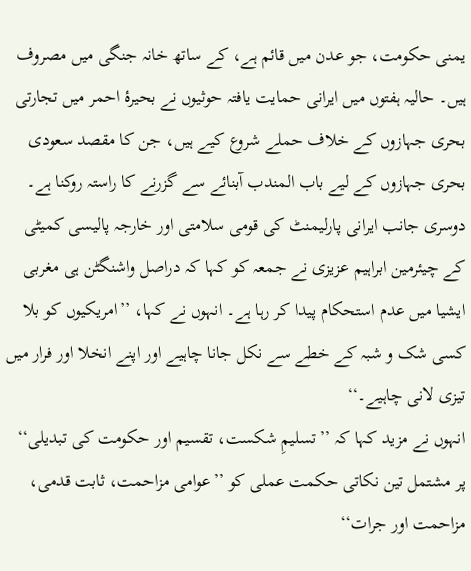یمنی حکومت، جو عدن میں قائم ہے، کے ساتھ خانہ جنگی میں مصروف ہیں۔ حالیہ ہفتوں میں ایرانی حمایت یافتہ حوثیوں نے بحیرۂ احمر میں تجارتی بحری جہازوں کے خلاف حملے شروع کیے ہیں، جن کا مقصد سعودی بحری جہازوں کے لیے باب المندب آبنائے سے گزرنے کا راستہ روکنا ہے۔
دوسری جانب ایرانی پارلیمنٹ کی قومی سلامتی اور خارجہ پالیسی کمیٹی کے چیئرمین ابراہیم عزیزی نے جمعہ کو کہا کہ دراصل واشنگٹن ہی مغربی ایشیا میں عدم استحکام پیدا کر رہا ہے۔ انہوں نے کہا، ’’امریکیوں کو بلا کسی شک و شبہ کے خطے سے نکل جانا چاہیے اور اپنے انخلا اور فرار میں تیزی لانی چاہیے۔‘‘
انہوں نے مزید کہا کہ ’’تسلیمِ شکست، تقسیم اور حکومت کی تبدیلی‘‘ پر مشتمل تین نکاتی حکمت عملی کو ’’عوامی مزاحمت، ثابت قدمی، مزاحمت اور جرات‘‘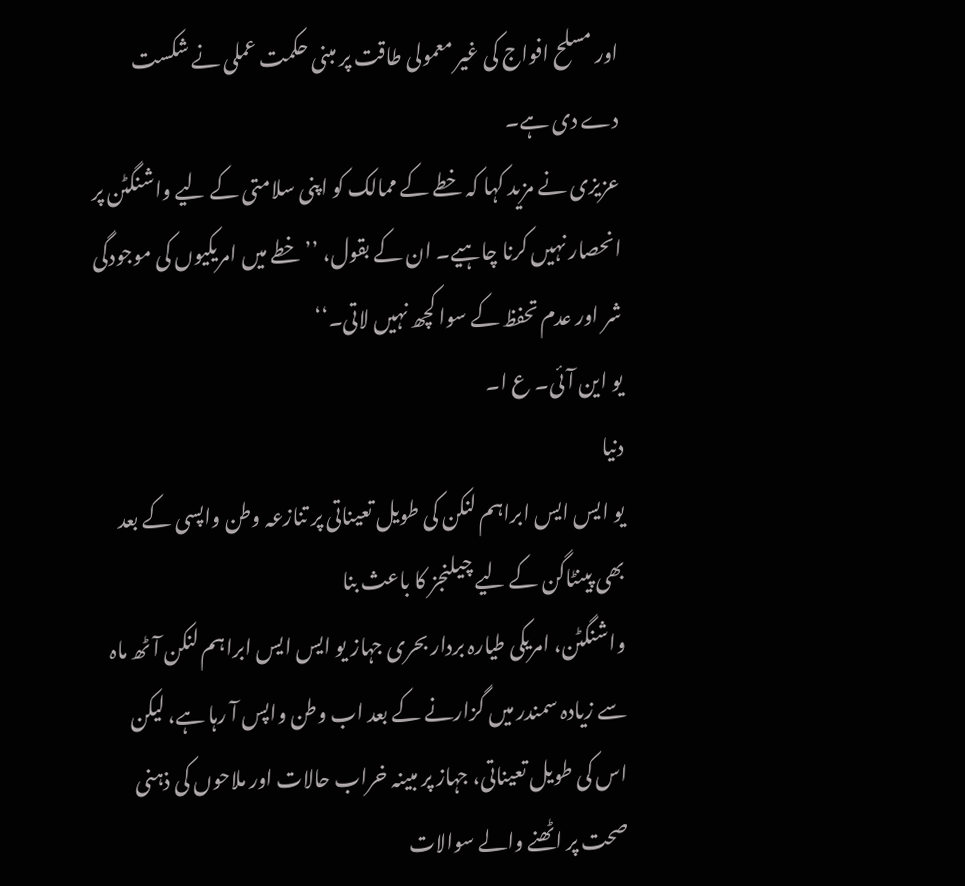اور مسلح افواج کی غیر معمولی طاقت پر مبنی حکمت عملی نے شکست دے دی ہے۔
عزیزی نے مزید کہا کہ خطے کے ممالک کو اپنی سلامتی کے لیے واشنگٹن پر انحصار نہیں کرنا چاہیے۔ ان کے بقول، ’’خطے میں امریکیوں کی موجودگی شر اور عدم تحفظ کے سوا کچھ نہیں لاتی۔‘‘
یو این آئی۔ ع ا۔
دنیا
یو ایس ایس ابراہم لنکن کی طویل تعیناتی پر تنازعہ وطن واپسی کے بعد بھی پینٹاگن کے لیے چیلنجز کا باعث بنا
واشنگٹن، امریکی طیارہ بردار بحری جہاز یو ایس ایس ابراہم لنکن آٹھ ماہ سے زیادہ سمندر میں گزارنے کے بعد اب وطن واپس آ رہا ہے، لیکن اس کی طویل تعیناتی، جہاز پر مبینہ خراب حالات اور ملاحوں کی ذہنی صحت پر اٹھنے والے سوالات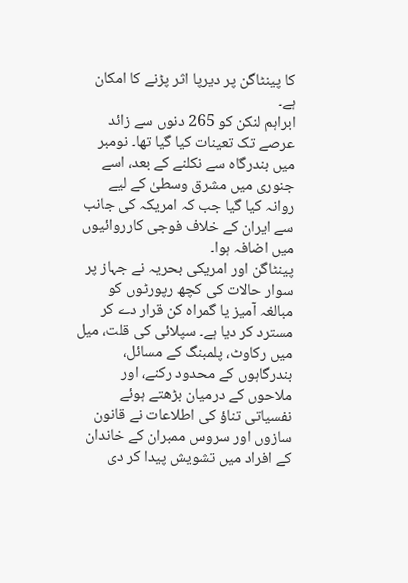کا پینٹاگن پر دیرپا اثر پڑنے کا امکان ہے۔
ابراہم لنکن کو 265 دنوں سے زائد عرصے تک تعینات کیا گیا تھا۔ نومبر میں بندرگاہ سے نکلنے کے بعد، اسے جنوری میں مشرق وسطیٰ کے لیے روانہ کیا گیا جب کہ امریکہ کی جانب سے ایران کے خلاف فوجی کارروائیوں میں اضافہ ہوا۔
پینٹاگن اور امریکی بحریہ نے جہاز پر سوار حالات کی کچھ رپورٹوں کو مبالغہ آمیز یا گمراہ کن قرار دے کر مسترد کر دیا ہے۔ سپلائی کی قلت، میل میں رکاوٹ، پلمبنگ کے مسائل، بندرگاہوں کے محدود رکنے، اور ملاحوں کے درمیان بڑھتے ہوئے نفسیاتی تناؤ کی اطلاعات نے قانون سازوں اور سروس ممبران کے خاندان کے افراد میں تشویش پیدا کر دی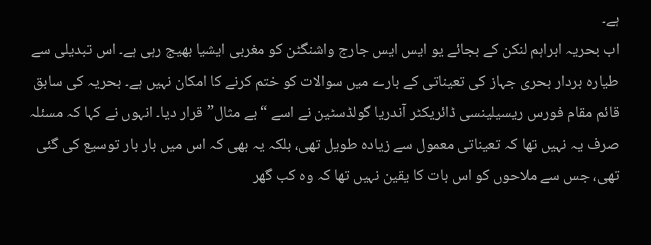ہے۔
اب بحریہ ابراہم لنکن کے بجائے یو ایس ایس جارج واشنگٹن کو مغربی ایشیا بھیج رہی ہے۔ اس تبدیلی سے طیارہ بردار بحری جہاز کی تعیناتی کے بارے میں سوالات کو ختم کرنے کا امکان نہیں ہے۔ بحریہ کی سابق قائم مقام فورس ریسیلینسی ڈائریکٹر آندریا گولڈسٹین نے اسے “بے مثال” قرار دیا۔ انہوں نے کہا کہ مسئلہ صرف یہ نہیں تھا کہ تعیناتی معمول سے زیادہ طویل تھی، بلکہ یہ بھی کہ اس میں بار بار توسیع کی گئی تھی، جس سے ملاحوں کو اس بات کا یقین نہیں تھا کہ وہ کب گھر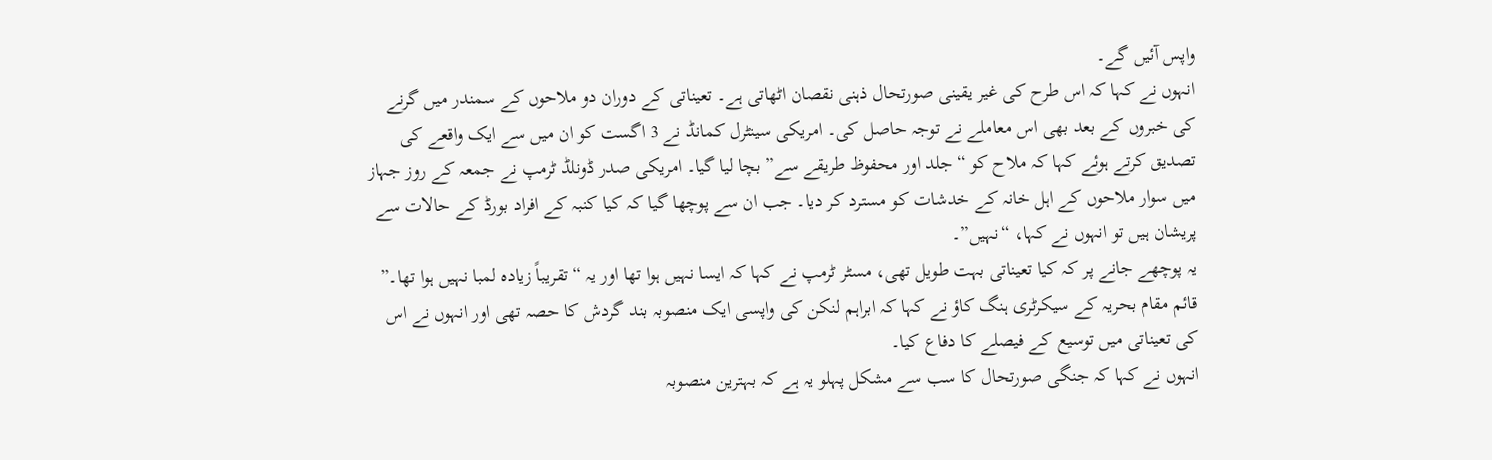واپس آئیں گے۔
انہوں نے کہا کہ اس طرح کی غیر یقینی صورتحال ذہنی نقصان اٹھاتی ہے۔ تعیناتی کے دوران دو ملاحوں کے سمندر میں گرنے کی خبروں کے بعد بھی اس معاملے نے توجہ حاصل کی۔ امریکی سینٹرل کمانڈ نے 3 اگست کو ان میں سے ایک واقعے کی تصدیق کرتے ہوئے کہا کہ ملاح کو “جلد اور محفوظ طریقے سے” بچا لیا گیا۔ امریکی صدر ڈونلڈ ٹرمپ نے جمعہ کے روز جہاز میں سوار ملاحوں کے اہل خانہ کے خدشات کو مسترد کر دیا۔ جب ان سے پوچھا گیا کہ کیا کنبہ کے افراد بورڈ کے حالات سے پریشان ہیں تو انہوں نے کہا، “نہیں”۔
یہ پوچھے جانے پر کہ کیا تعیناتی بہت طویل تھی، مسٹر ٹرمپ نے کہا کہ ایسا نہیں ہوا تھا اور یہ “تقریباً زیادہ لمبا نہیں ہوا تھا۔”
قائم مقام بحریہ کے سیکرٹری ہنگ کاؤ نے کہا کہ ابراہم لنکن کی واپسی ایک منصوبہ بند گردش کا حصہ تھی اور انہوں نے اس کی تعیناتی میں توسیع کے فیصلے کا دفاع کیا۔
انہوں نے کہا کہ جنگی صورتحال کا سب سے مشکل پہلو یہ ہے کہ بہترین منصوبہ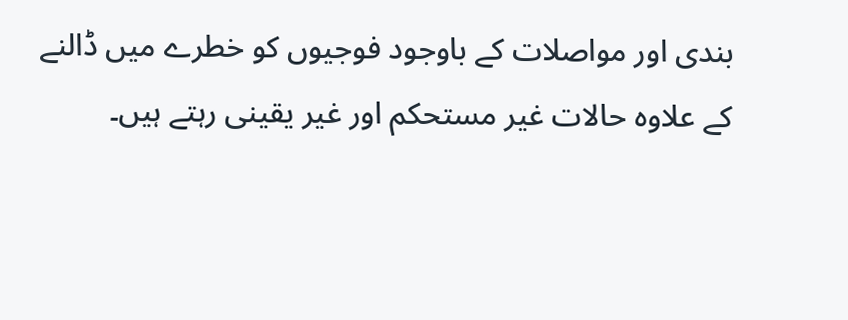بندی اور مواصلات کے باوجود فوجیوں کو خطرے میں ڈالنے کے علاوہ حالات غیر مستحکم اور غیر یقینی رہتے ہیں۔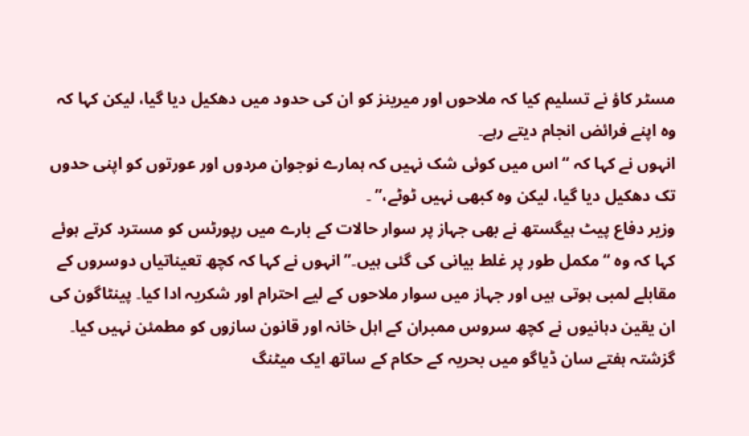مسٹر کاؤ نے تسلیم کیا کہ ملاحوں اور میرینز کو ان کی حدود میں دھکیل دیا گیا، لیکن کہا کہ وہ اپنے فرائض انجام دیتے رہے۔
انہوں نے کہا کہ “اس میں کوئی شک نہیں کہ ہمارے نوجوان مردوں اور عورتوں کو اپنی حدوں تک دھکیل دیا گیا، لیکن وہ کبھی نہیں ٹوٹے،” ۔
وزیر دفاع پیٹ ہیگستھ نے بھی جہاز پر سوار حالات کے بارے میں رپورٹس کو مسترد کرتے ہوئے کہا کہ وہ “مکمل طور پر غلط بیانی کی گئی ہیں۔” انہوں نے کہا کہ کچھ تعیناتیاں دوسروں کے مقابلے لمبی ہوتی ہیں اور جہاز میں سوار ملاحوں کے لیے احترام اور شکریہ ادا کیا۔ پینٹاگون کی ان یقین دہانیوں نے کچھ سروس ممبران کے اہل خانہ اور قانون سازوں کو مطمئن نہیں کیا۔ گزشتہ ہفتے سان ڈیاگو میں بحریہ کے حکام کے ساتھ ایک میٹنگ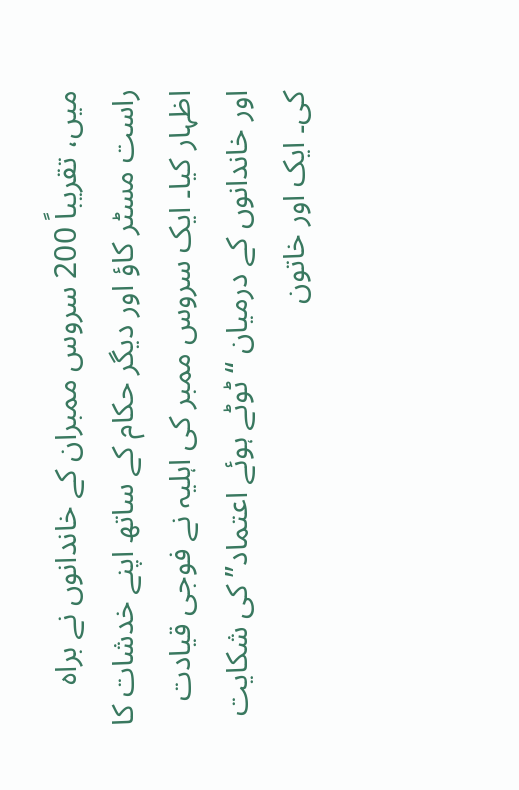میں، تقریباً 200 سروس ممبران کے خاندانوں نے براہ راست مسٹر کاؤ اور دیگر حکام کے ساتھ اپنے خدشات کا اظہار کیا۔ ایک سروس ممبر کی اہلیہ نے فوجی قیادت اور خاندانوں کے درمیان “ٹوٹے ہوئے اعتماد” کی شکایت کی۔ ایک اور خاتون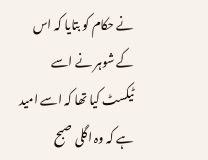نے حکام کو بتایا کہ اس کے شوہر نے اسے ٹیکسٹ کیا تھا کہ اسے امید ہے کہ وہ اگلی صبح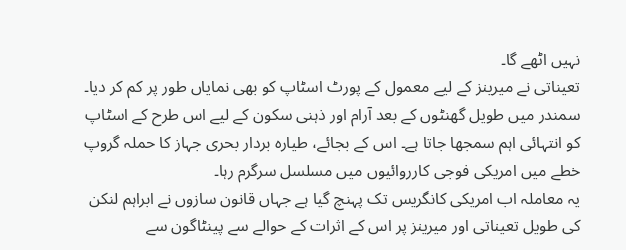نہیں اٹھے گا۔
تعیناتی نے میرینز کے لیے معمول کے پورٹ اسٹاپ کو بھی نمایاں طور پر کم کر دیا۔ سمندر میں طویل گھنٹوں کے بعد آرام اور ذہنی سکون کے لیے اس طرح کے اسٹاپ کو انتہائی اہم سمجھا جاتا ہے۔ اس کے بجائے، طیارہ بردار بحری جہاز کا حملہ گروپ خطے میں امریکی فوجی کارروائیوں میں مسلسل سرگرم رہا۔
یہ معاملہ اب امریکی کانگریس تک پہنچ گیا ہے جہاں قانون سازوں نے ابراہم لنکن کی طویل تعیناتی اور میرینز پر اس کے اثرات کے حوالے سے پینٹاگون سے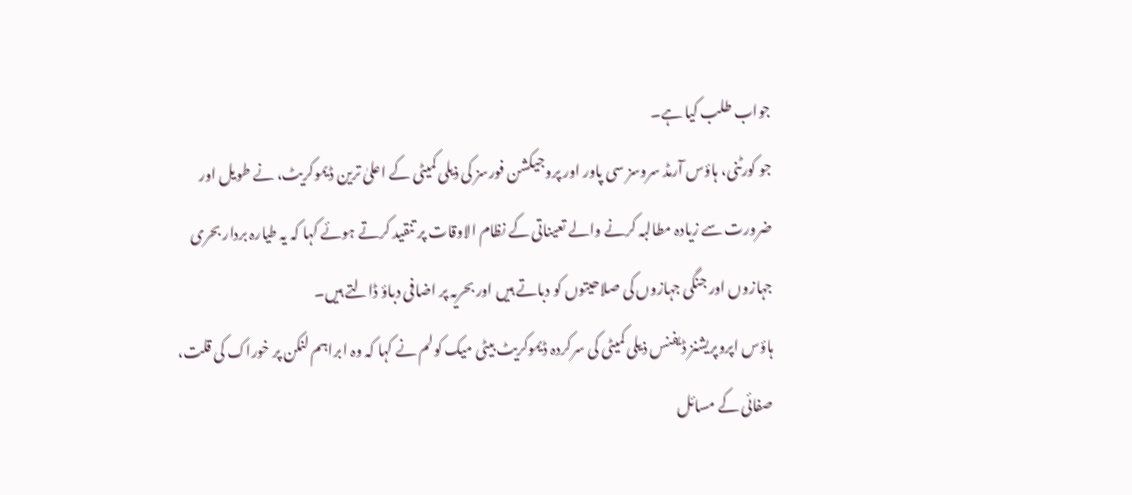جواب طلب کیا ہے۔
جو کورٹنی، ہاؤس آرمڈ سروسز سی پاور اور پروجیکشن فورسز کی ذیلی کمیٹی کے اعلیٰ ترین ڈیموکریٹ، نے طویل اور ضرورت سے زیادہ مطالبہ کرنے والے تعیناتی کے نظام الاوقات پر تنقید کرتے ہوئے کہا کہ یہ طیارہ بردار بحری جہازوں اور جنگی جہازوں کی صلاحیتوں کو دباتے ہیں اور بحریہ پر اضافی دباؤ ڈالتے ہیں۔
ہاؤس اپروپریشنز ڈیفنس ذیلی کمیٹی کی سرکردہ ڈیموکریٹ بیٹی میک کولم نے کہا کہ وہ ابراہم لنکن پر خوراک کی قلت، صفائی کے مسائل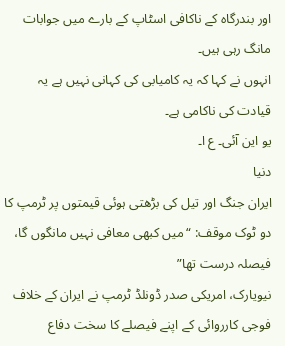اور بندرگاہ کے ناکافی اسٹاپ کے بارے میں جوابات مانگ رہی ہیں۔
انہوں نے کہا کہ یہ کامیابی کی کہانی نہیں ہے یہ قیادت کی ناکامی ہے۔
یو این آئی۔ ع ا۔
دنیا
ایران جنگ اور تیل کی بڑھتی ہوئی قیمتوں پر ٹرمپ کا دو ٹوک موقف: “میں کبھی معافی نہیں مانگوں گا، فیصلہ درست تھا”
نیویارک، امریکی صدر ڈونلڈ ٹرمپ نے ایران کے خلاف فوجی کارروائی کے اپنے فیصلے کا سخت دفاع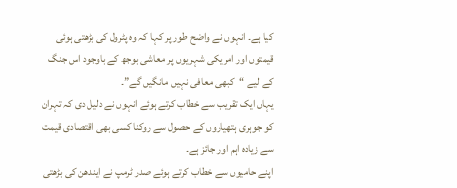کیا ہے۔ انہوں نے واضح طور پر کہا کہ وہ پٹرول کی بڑھتی ہوئی قیمتوں اور امریکی شہریوں پر معاشی بوجھ کے باوجود اس جنگ کے لیے “کبھی معافی نہیں مانگیں گے”۔
یہاں ایک تقریب سے خطاب کرتے ہوئے انہوں نے دلیل دی کہ تہران کو جوہری ہتھیاروں کے حصول سے روکنا کسی بھی اقتصادی قیمت سے زیادہ اہم اور جائز ہے۔
اپنے حامیوں سے خطاب کرتے ہوئے صدر ٹرمپ نے ایندھن کی بڑھتی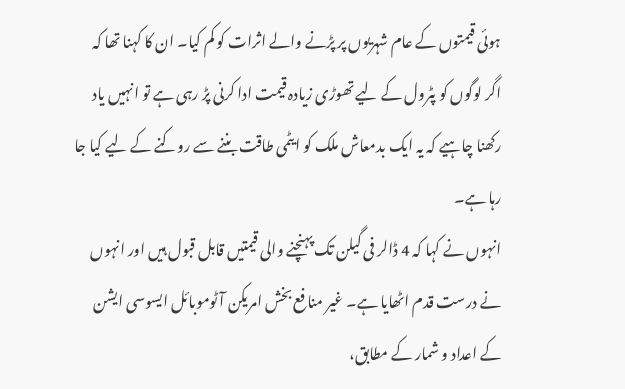ہوئی قیمتوں کے عام شہریوں پر پڑنے والے اثرات کو کم کیا۔ ان کا کہنا تھا کہ اگر لوگوں کو پٹرول کے لیے تھوڑی زیادہ قیمت ادا کرنی پڑ رہی ہے تو انہیں یاد رکھنا چاہیے کہ یہ ایک بدمعاش ملک کو ایٹمی طاقت بننے سے روکنے کے لیے کیا جا رہا ہے۔
انہوں نے کہا کہ 4 ڈالر فی گیلن تک پہنچنے والی قیمتیں قابل قبول ہیں اور انہوں نے درست قدم اٹھایا ہے۔ غیر منافع بخش امریکن آٹوموبائل ایسوسی ایشن کے اعداد و شمار کے مطابق،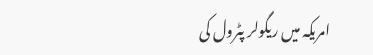امریکہ میں ریگولر پٹرول کی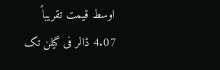اوسط قیمت تقریباً 4.07 ڈالر فی گیلن تک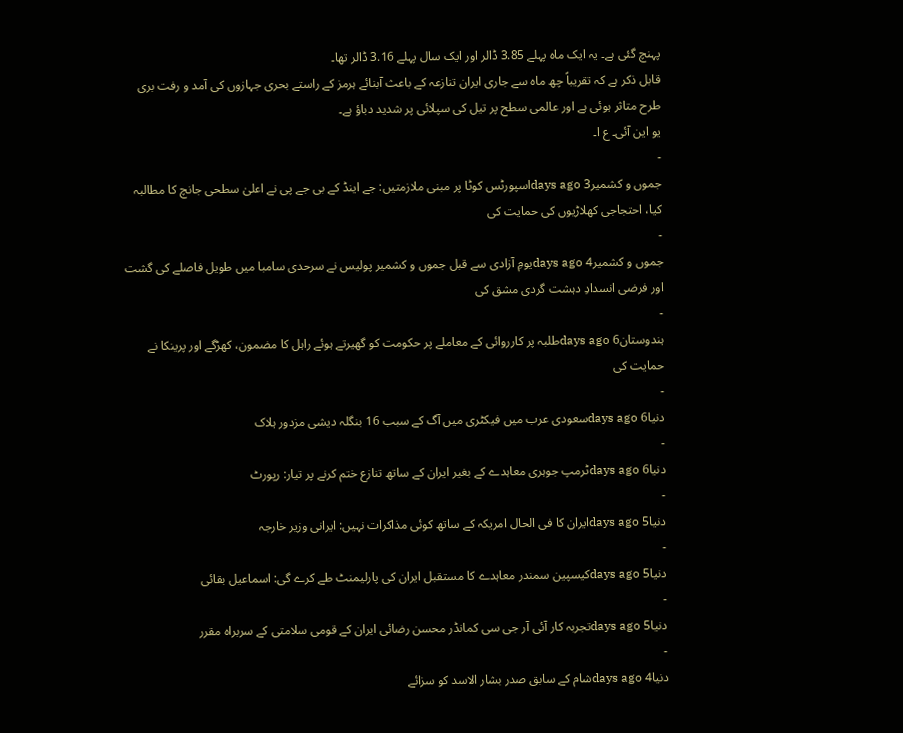پہنچ گئی ہے۔ یہ ایک ماہ پہلے 3.85 ڈالر اور ایک سال پہلے 3.16 ڈالر تھا۔
قابل ذکر ہے کہ تقریباً چھ ماہ سے جاری ایران تنازعہ کے باعث آبنائے ہرمز کے راستے بحری جہازوں کی آمد و رفت بری طرح متاثر ہوئی ہے اور عالمی سطح پر تیل کی سپلائی پر شدید دباؤ ہے۔
یو این آئی۔ ع ا۔
-
جموں و کشمیر3 days agoاسپورٹس کوٹا پر مبنی ملازمتیں: جے اینڈ کے بی جے پی نے اعلیٰ سطحی جانچ کا مطالبہ کیا، احتجاجی کھلاڑیوں کی حمایت کی
-
جموں و کشمیر4 days agoیومِ آزادی سے قبل جموں و کشمیر پولیس نے سرحدی سامبا میں طویل فاصلے کی گشت اور فرضی انسدادِ دہشت گردی مشق کی
-
ہندوستان6 days agoطلبہ پر کارروائی کے معاملے پر حکومت کو گھیرتے ہوئے راہل کا مضمون، کھڑگے اور پرینکا نے حمایت کی
-
دنیا6 days agoسعودی عرب میں فیکٹری میں آگ کے سبب 16 بنگلہ دیشی مزدور ہلاک
-
دنیا6 days agoٹرمپ جوہری معاہدے کے بغیر ایران کے ساتھ تنازع ختم کرنے پر تیار: رپورٹ
-
دنیا5 days agoایران کا فی الحال امریکہ کے ساتھ کوئی مذاکرات نہیں: ایرانی وزیر خارجہ
-
دنیا5 days agoکیسپین سمندر معاہدے کا مستقبل ایران کی پارلیمنٹ طے کرے گی: اسماعیل بقائی
-
دنیا5 days agoتجربہ کار آئی آر جی سی کمانڈر محسن رضائی ایران کے قومی سلامتی کے سربراہ مقرر
-
دنیا4 days agoشام کے سابق صدر بشار الاسد کو سزائے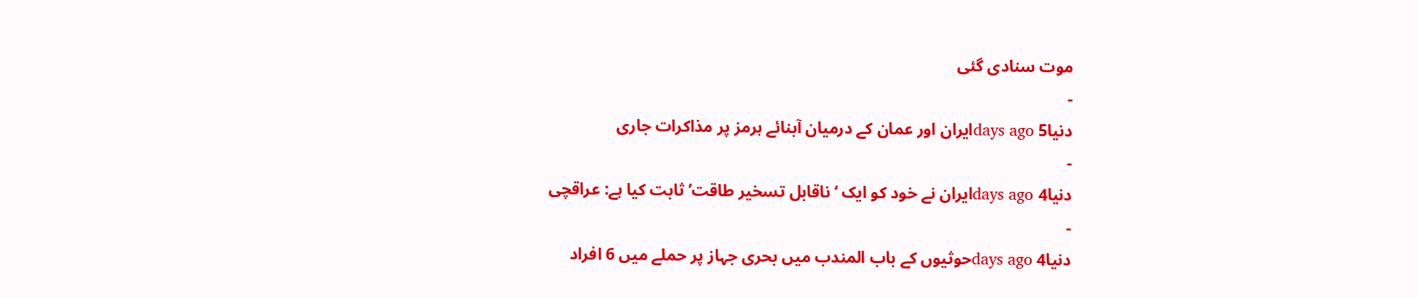موت سنادی گئی
-
دنیا5 days agoایران اور عمان کے درمیان آبنائے ہرمز پر مذاکرات جاری
-
دنیا4 days agoایران نے خود کو ایک ‘ناقابل تسخیر طاقت’ ثابت کیا ہے: عراقچی
-
دنیا4 days agoحوثیوں کے باب المندب میں بحری جہاز پر حملے میں 6 افراد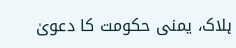ہلاک، یمنی حکومت کا دعویٰ